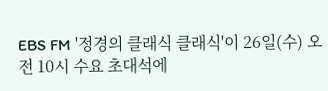EBS FM '정경의 클래식 클래식'이 26일(수) 오전 10시 수요 초대석에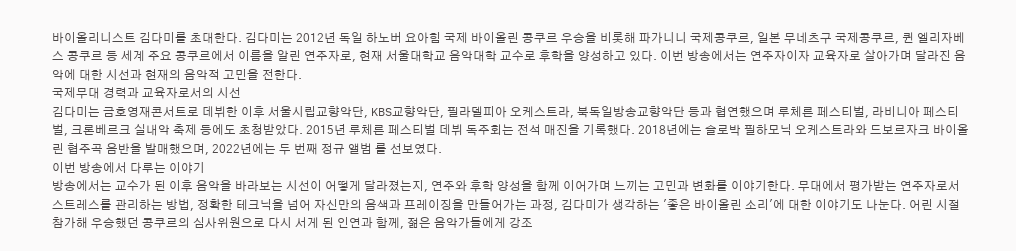바이올리니스트 김다미를 초대한다. 김다미는 2012년 독일 하노버 요아힘 국제 바이올린 콩쿠르 우승을 비롯해 파가니니 국제콩쿠르, 일본 무네츠구 국제콩쿠르, 퀸 엘리자베스 콩쿠르 등 세계 주요 콩쿠르에서 이름을 알린 연주자로, 현재 서울대학교 음악대학 교수로 후학을 양성하고 있다. 이번 방송에서는 연주자이자 교육자로 살아가며 달라진 음악에 대한 시선과 현재의 음악적 고민을 전한다.
국제무대 경력과 교육자로서의 시선
김다미는 금호영재콘서트로 데뷔한 이후 서울시립교향악단, KBS교향악단, 필라델피아 오케스트라, 북독일방송교향악단 등과 협연했으며 루체른 페스티벌, 라비니아 페스티벌, 크론베르크 실내악 축제 등에도 초청받았다. 2015년 루체른 페스티벌 데뷔 독주회는 전석 매진을 기록했다. 2018년에는 슬로박 필하모닉 오케스트라와 드보르자크 바이올린 협주곡 음반을 발매했으며, 2022년에는 두 번째 정규 앨범 를 선보였다.
이번 방송에서 다루는 이야기
방송에서는 교수가 된 이후 음악을 바라보는 시선이 어떻게 달라졌는지, 연주와 후학 양성을 함께 이어가며 느끼는 고민과 변화를 이야기한다. 무대에서 평가받는 연주자로서 스트레스를 관리하는 방법, 정확한 테크닉을 넘어 자신만의 음색과 프레이징을 만들어가는 과정, 김다미가 생각하는 '좋은 바이올린 소리'에 대한 이야기도 나눈다. 어린 시절 참가해 우승했던 콩쿠르의 심사위원으로 다시 서게 된 인연과 함께, 젊은 음악가들에게 강조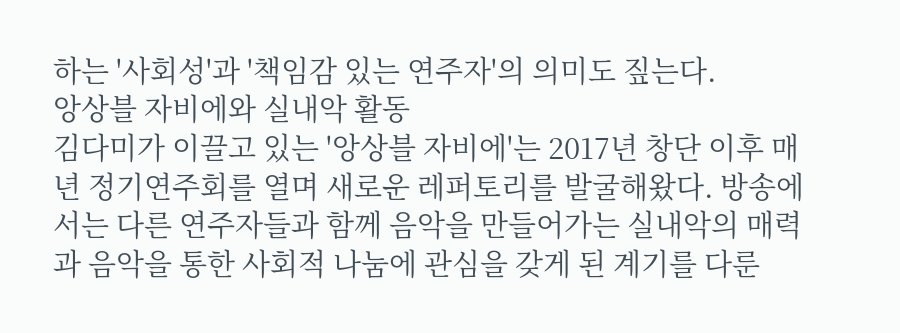하는 '사회성'과 '책임감 있는 연주자'의 의미도 짚는다.
앙상블 자비에와 실내악 활동
김다미가 이끌고 있는 '앙상블 자비에'는 2017년 창단 이후 매년 정기연주회를 열며 새로운 레퍼토리를 발굴해왔다. 방송에서는 다른 연주자들과 함께 음악을 만들어가는 실내악의 매력과 음악을 통한 사회적 나눔에 관심을 갖게 된 계기를 다룬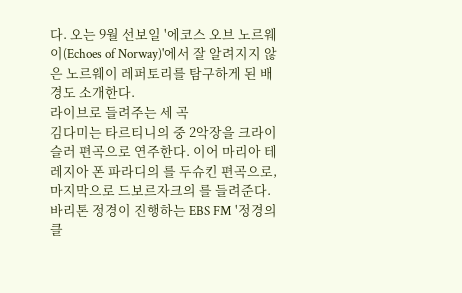다. 오는 9월 선보일 '에코스 오브 노르웨이(Echoes of Norway)'에서 잘 알려지지 않은 노르웨이 레퍼토리를 탐구하게 된 배경도 소개한다.
라이브로 들려주는 세 곡
김다미는 타르티니의 중 2악장을 크라이슬러 편곡으로 연주한다. 이어 마리아 테레지아 폰 파라디의 를 두슈킨 편곡으로, 마지막으로 드보르자크의 를 들려준다.
바리톤 정경이 진행하는 EBS FM '정경의 클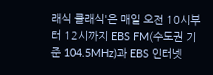래식 클래식'은 매일 오전 10시부터 12시까지 EBS FM(수도권 기준 104.5MHz)과 EBS 인터넷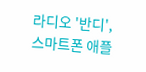라디오 '반디', 스마트폰 애플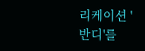리케이션 '반디'를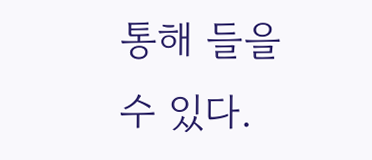통해 들을 수 있다.